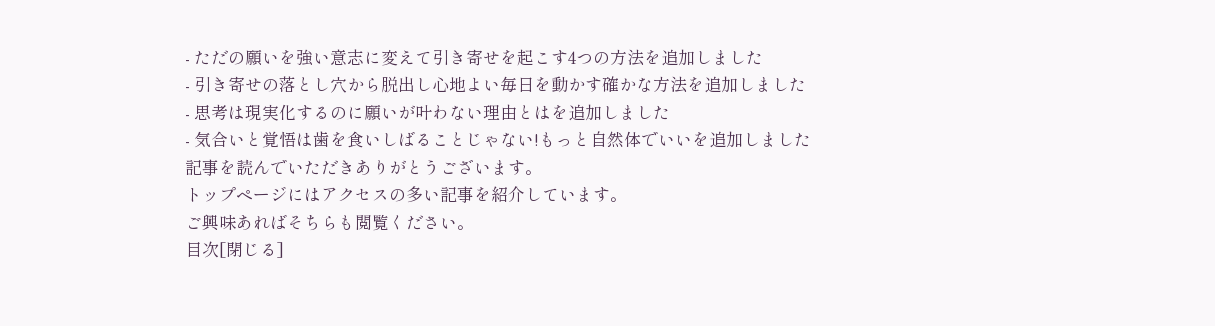- ただの願いを強い意志に変えて引き寄せを起こす4つの方法を追加しました
- 引き寄せの落とし穴から脱出し心地よい毎日を動かす確かな方法を追加しました
- 思考は現実化するのに願いが叶わない理由とはを追加しました
- 気合いと覚悟は歯を食いしばることじゃない!もっと自然体でいいを追加しました
記事を読んでいただきありがとうございます。
トップページにはアクセスの多い記事を紹介しています。
ご興味あればそちらも閲覧ください。
目次[閉じる]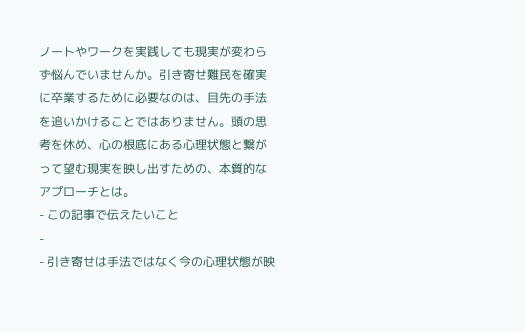ノートやワークを実践しても現実が変わらず悩んでいませんか。引き寄せ難民を確実に卒業するために必要なのは、目先の手法を追いかけることではありません。頭の思考を休め、心の根底にある心理状態と繋がって望む現実を映し出すための、本質的なアプローチとは。
- この記事で伝えたいこと
-
- 引き寄せは手法ではなく今の心理状態が映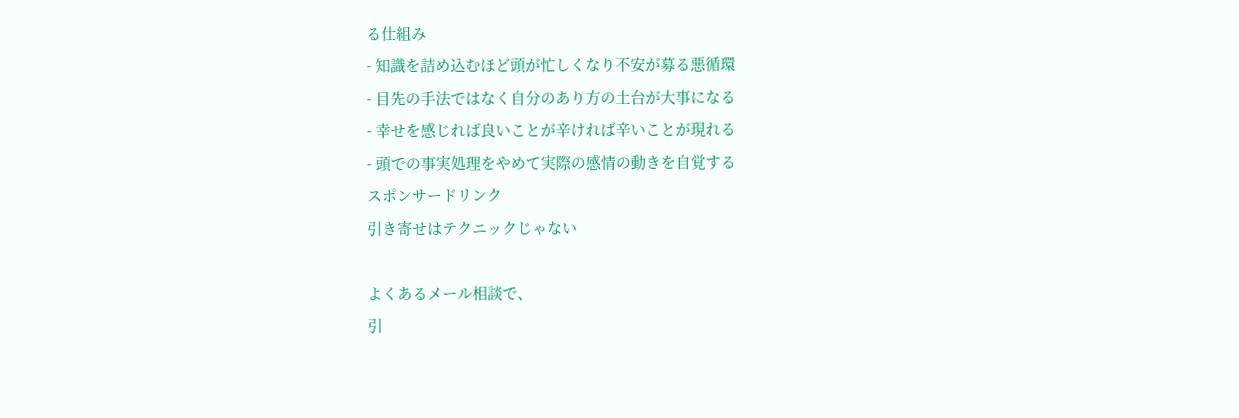る仕組み
- 知識を詰め込むほど頭が忙しくなり不安が募る悪循環
- 目先の手法ではなく自分のあり方の土台が大事になる
- 幸せを感じれば良いことが辛ければ辛いことが現れる
- 頭での事実処理をやめて実際の感情の動きを自覚する
スポンサードリンク
引き寄せはテクニックじゃない

よくあるメール相談で、
引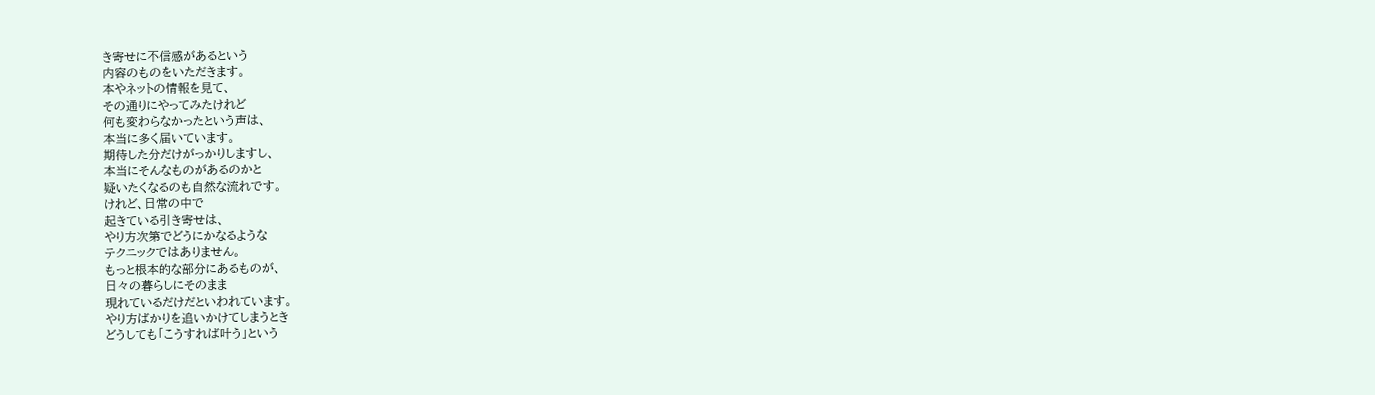き寄せに不信感があるという
内容のものをいただきます。
本やネットの情報を見て、
その通りにやってみたけれど
何も変わらなかったという声は、
本当に多く届いています。
期待した分だけがっかりしますし、
本当にそんなものがあるのかと
疑いたくなるのも自然な流れです。
けれど、日常の中で
起きている引き寄せは、
やり方次第でどうにかなるような
テクニックではありません。
もっと根本的な部分にあるものが、
日々の暮らしにそのまま
現れているだけだといわれています。
やり方ばかりを追いかけてしまうとき
どうしても「こうすれば叶う」という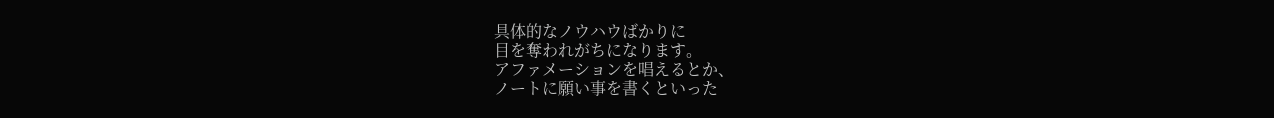具体的なノウハウばかりに
目を奪われがちになります。
アファメーションを唱えるとか、
ノートに願い事を書くといった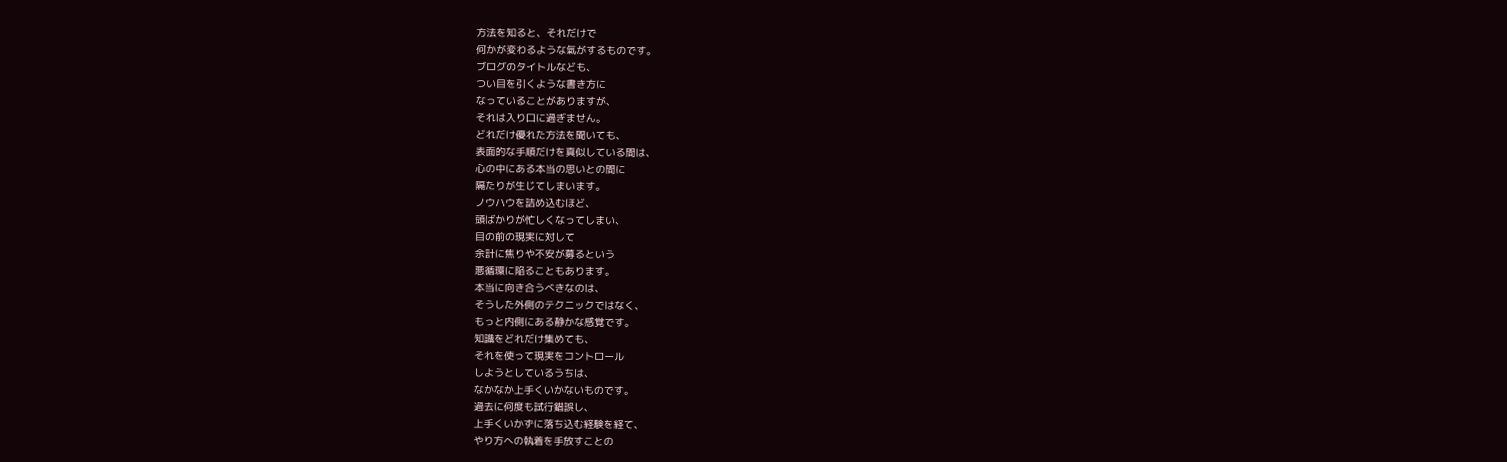方法を知ると、それだけで
何かが変わるような氣がするものです。
ブログのタイトルなども、
つい目を引くような書き方に
なっていることがありますが、
それは入り口に過ぎません。
どれだけ優れた方法を聞いても、
表面的な手順だけを真似している間は、
心の中にある本当の思いとの間に
隔たりが生じてしまいます。
ノウハウを詰め込むほど、
頭ばかりが忙しくなってしまい、
目の前の現実に対して
余計に焦りや不安が募るという
悪循環に陥ることもあります。
本当に向き合うべきなのは、
そうした外側のテクニックではなく、
もっと内側にある静かな感覚です。
知識をどれだけ集めても、
それを使って現実をコントロール
しようとしているうちは、
なかなか上手くいかないものです。
過去に何度も試行錯誤し、
上手くいかずに落ち込む経験を経て、
やり方への執着を手放すことの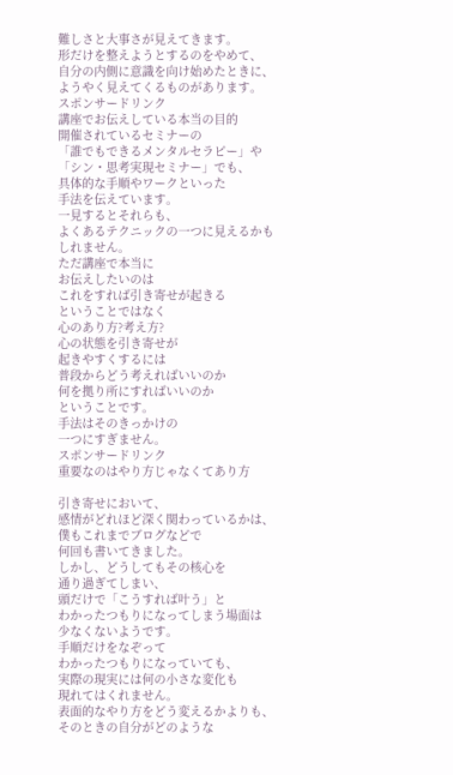難しさと大事さが見えてきます。
形だけを整えようとするのをやめて、
自分の内側に意識を向け始めたときに、
ようやく見えてくるものがあります。
スポンサードリンク
講座でお伝えしている本当の目的
開催されているセミナーの
「誰でもできるメンタルセラピー」や
「シン・思考実現セミナー」でも、
具体的な手順やワークといった
手法を伝えています。
一見するとそれらも、
よくあるテクニックの一つに見えるかも
しれません。
ただ講座で本当に
お伝えしたいのは
これをすれば引き寄せが起きる
ということではなく
心のあり方?考え方?
心の状態を引き寄せが
起きやすくするには
普段からどう考えればいいのか
何を拠り所にすればいいのか
ということです。
手法はそのきっかけの
一つにすぎません。
スポンサードリンク
重要なのはやり方じゃなくてあり方

引き寄せにおいて、
感情がどれほど深く関わっているかは、
僕もこれまでブログなどで
何回も書いてきました。
しかし、どうしてもその核心を
通り過ぎてしまい、
頭だけで「こうすれば叶う」と
わかったつもりになってしまう場面は
少なくないようです。
手順だけをなぞって
わかったつもりになっていても、
実際の現実には何の小さな変化も
現れてはくれません。
表面的なやり方をどう変えるかよりも、
そのときの自分がどのような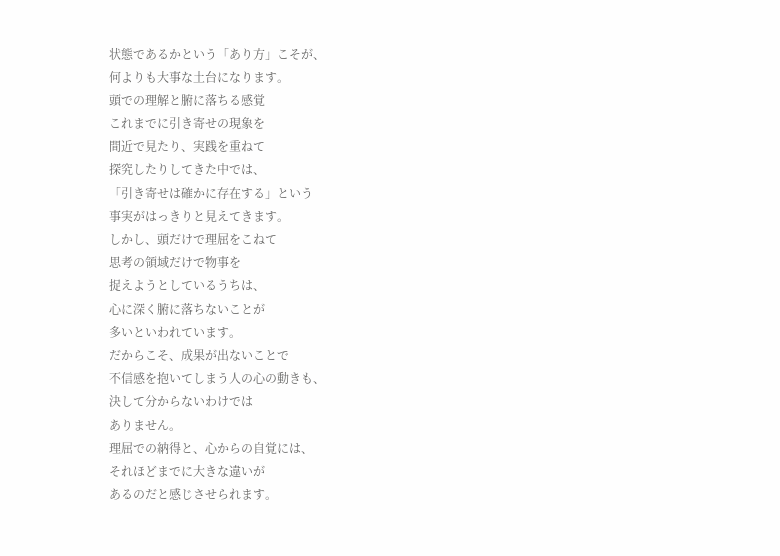状態であるかという「あり方」こそが、
何よりも大事な土台になります。
頭での理解と腑に落ちる感覚
これまでに引き寄せの現象を
間近で見たり、実践を重ねて
探究したりしてきた中では、
「引き寄せは確かに存在する」という
事実がはっきりと見えてきます。
しかし、頭だけで理屈をこねて
思考の領域だけで物事を
捉えようとしているうちは、
心に深く腑に落ちないことが
多いといわれています。
だからこそ、成果が出ないことで
不信感を抱いてしまう人の心の動きも、
決して分からないわけでは
ありません。
理屈での納得と、心からの自覚には、
それほどまでに大きな違いが
あるのだと感じさせられます。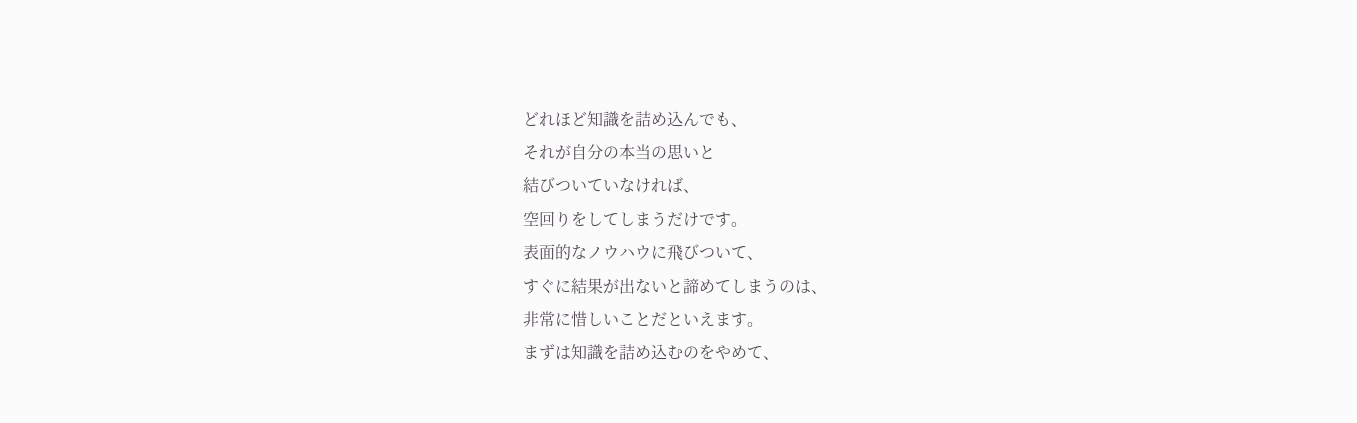どれほど知識を詰め込んでも、
それが自分の本当の思いと
結びついていなければ、
空回りをしてしまうだけです。
表面的なノウハウに飛びついて、
すぐに結果が出ないと諦めてしまうのは、
非常に惜しいことだといえます。
まずは知識を詰め込むのをやめて、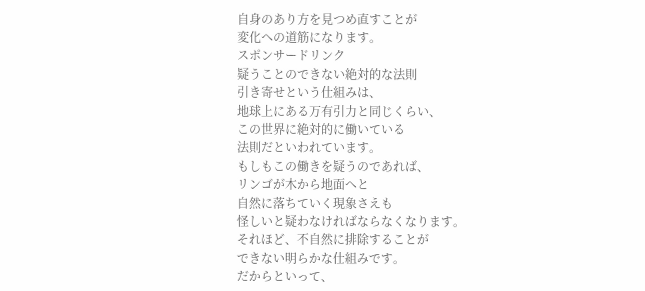自身のあり方を見つめ直すことが
変化への道筋になります。
スポンサードリンク
疑うことのできない絶対的な法則
引き寄せという仕組みは、
地球上にある万有引力と同じくらい、
この世界に絶対的に働いている
法則だといわれています。
もしもこの働きを疑うのであれば、
リンゴが木から地面へと
自然に落ちていく現象さえも
怪しいと疑わなければならなくなります。
それほど、不自然に排除することが
できない明らかな仕組みです。
だからといって、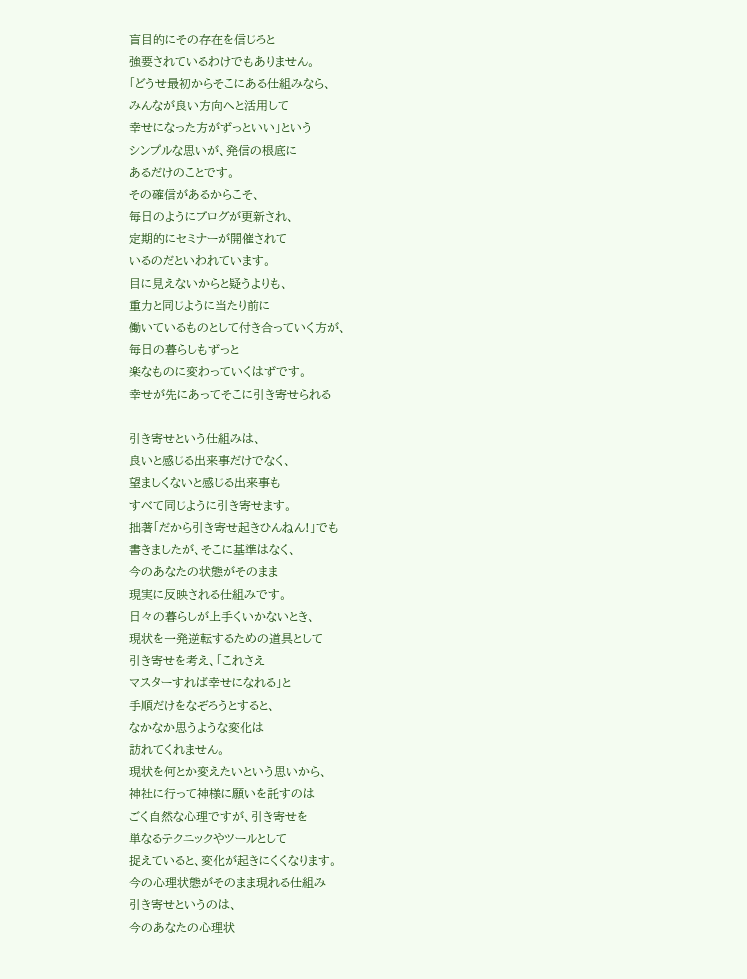盲目的にその存在を信じろと
強要されているわけでもありません。
「どうせ最初からそこにある仕組みなら、
みんなが良い方向へと活用して
幸せになった方がずっといい」という
シンプルな思いが、発信の根底に
あるだけのことです。
その確信があるからこそ、
毎日のようにブログが更新され、
定期的にセミナーが開催されて
いるのだといわれています。
目に見えないからと疑うよりも、
重力と同じように当たり前に
働いているものとして付き合っていく方が、
毎日の暮らしもずっと
楽なものに変わっていくはずです。
幸せが先にあってそこに引き寄せられる

引き寄せという仕組みは、
良いと感じる出来事だけでなく、
望ましくないと感じる出来事も
すべて同じように引き寄せます。
拙著「だから引き寄せ起きひんねん!」でも
書きましたが、そこに基準はなく、
今のあなたの状態がそのまま
現実に反映される仕組みです。
日々の暮らしが上手くいかないとき、
現状を一発逆転するための道具として
引き寄せを考え、「これさえ
マスターすれば幸せになれる」と
手順だけをなぞろうとすると、
なかなか思うような変化は
訪れてくれません。
現状を何とか変えたいという思いから、
神社に行って神様に願いを託すのは
ごく自然な心理ですが、引き寄せを
単なるテクニックやツールとして
捉えていると、変化が起きにくくなります。
今の心理状態がそのまま現れる仕組み
引き寄せというのは、
今のあなたの心理状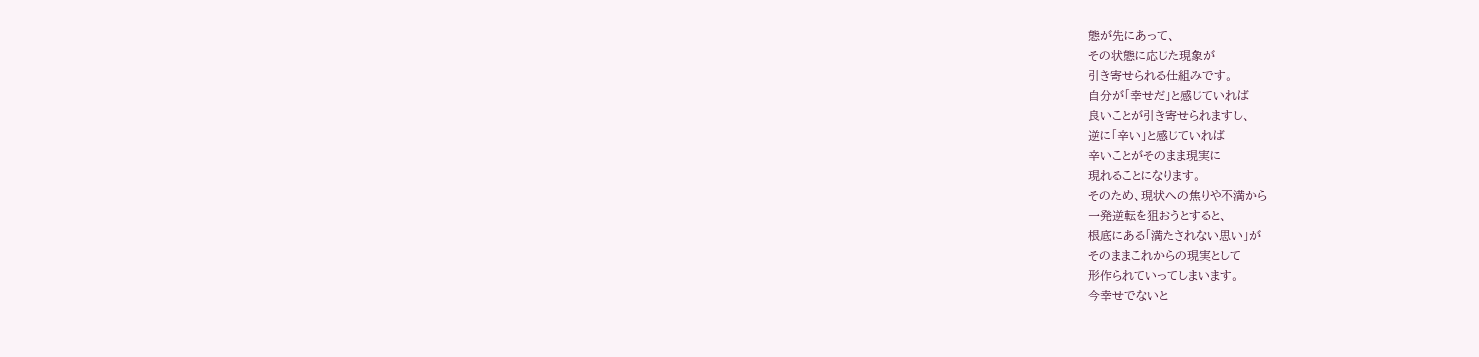態が先にあって、
その状態に応じた現象が
引き寄せられる仕組みです。
自分が「幸せだ」と感じていれば
良いことが引き寄せられますし、
逆に「辛い」と感じていれば
辛いことがそのまま現実に
現れることになります。
そのため、現状への焦りや不満から
一発逆転を狙おうとすると、
根底にある「満たされない思い」が
そのままこれからの現実として
形作られていってしまいます。
今幸せでないと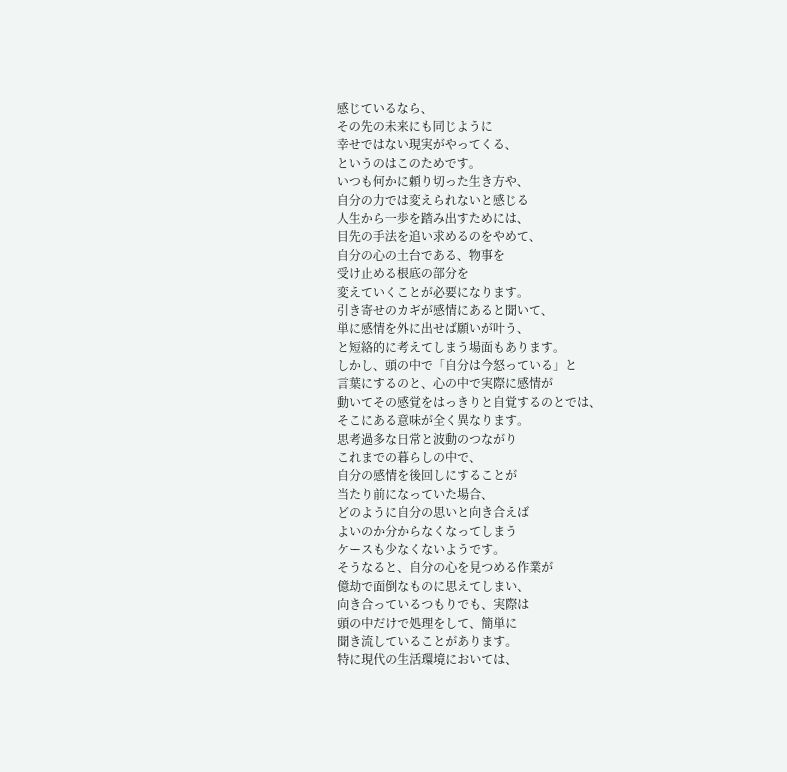感じているなら、
その先の未来にも同じように
幸せではない現実がやってくる、
というのはこのためです。
いつも何かに頼り切った生き方や、
自分の力では変えられないと感じる
人生から一歩を踏み出すためには、
目先の手法を追い求めるのをやめて、
自分の心の土台である、物事を
受け止める根底の部分を
変えていくことが必要になります。
引き寄せのカギが感情にあると聞いて、
単に感情を外に出せば願いが叶う、
と短絡的に考えてしまう場面もあります。
しかし、頭の中で「自分は今怒っている」と
言葉にするのと、心の中で実際に感情が
動いてその感覚をはっきりと自覚するのとでは、
そこにある意味が全く異なります。
思考過多な日常と波動のつながり
これまでの暮らしの中で、
自分の感情を後回しにすることが
当たり前になっていた場合、
どのように自分の思いと向き合えば
よいのか分からなくなってしまう
ケースも少なくないようです。
そうなると、自分の心を見つめる作業が
億劫で面倒なものに思えてしまい、
向き合っているつもりでも、実際は
頭の中だけで処理をして、簡単に
聞き流していることがあります。
特に現代の生活環境においては、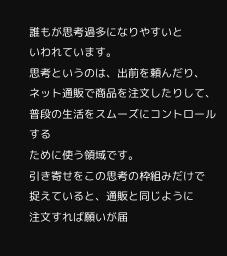誰もが思考過多になりやすいと
いわれています。
思考というのは、出前を頼んだり、
ネット通販で商品を注文したりして、
普段の生活をスムーズにコントロールする
ために使う領域です。
引き寄せをこの思考の枠組みだけで
捉えていると、通販と同じように
注文すれば願いが届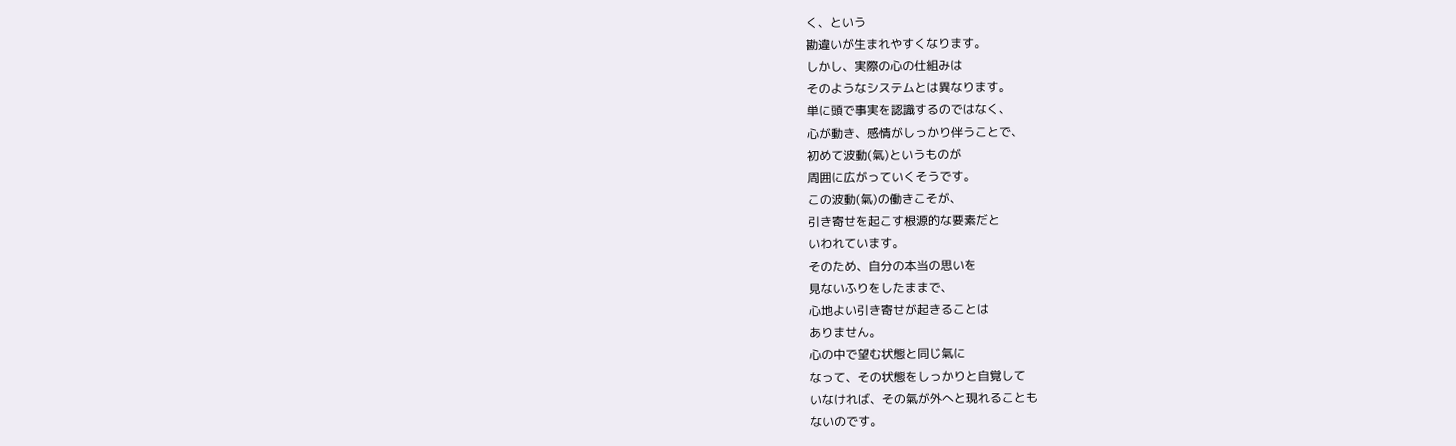く、という
勘違いが生まれやすくなります。
しかし、実際の心の仕組みは
そのようなシステムとは異なります。
単に頭で事実を認識するのではなく、
心が動き、感情がしっかり伴うことで、
初めて波動(氣)というものが
周囲に広がっていくそうです。
この波動(氣)の働きこそが、
引き寄せを起こす根源的な要素だと
いわれています。
そのため、自分の本当の思いを
見ないふりをしたままで、
心地よい引き寄せが起きることは
ありません。
心の中で望む状態と同じ氣に
なって、その状態をしっかりと自覚して
いなければ、その氣が外へと現れることも
ないのです。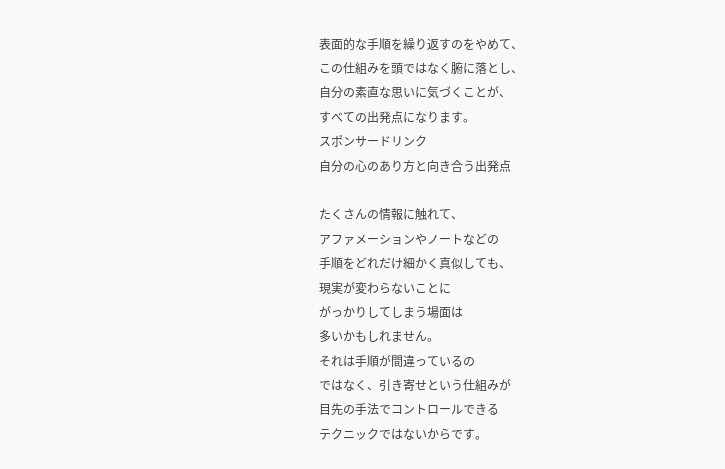表面的な手順を繰り返すのをやめて、
この仕組みを頭ではなく腑に落とし、
自分の素直な思いに気づくことが、
すべての出発点になります。
スポンサードリンク
自分の心のあり方と向き合う出発点

たくさんの情報に触れて、
アファメーションやノートなどの
手順をどれだけ細かく真似しても、
現実が変わらないことに
がっかりしてしまう場面は
多いかもしれません。
それは手順が間違っているの
ではなく、引き寄せという仕組みが
目先の手法でコントロールできる
テクニックではないからです。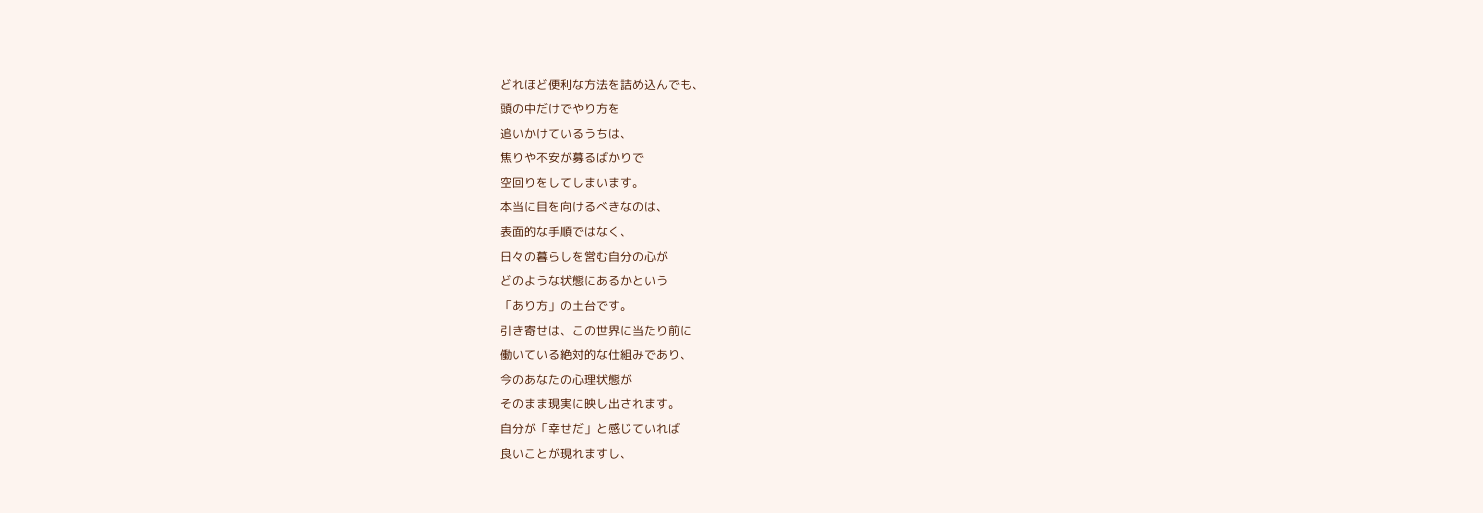どれほど便利な方法を詰め込んでも、
頭の中だけでやり方を
追いかけているうちは、
焦りや不安が募るばかりで
空回りをしてしまいます。
本当に目を向けるべきなのは、
表面的な手順ではなく、
日々の暮らしを営む自分の心が
どのような状態にあるかという
「あり方」の土台です。
引き寄せは、この世界に当たり前に
働いている絶対的な仕組みであり、
今のあなたの心理状態が
そのまま現実に映し出されます。
自分が「幸せだ」と感じていれば
良いことが現れますし、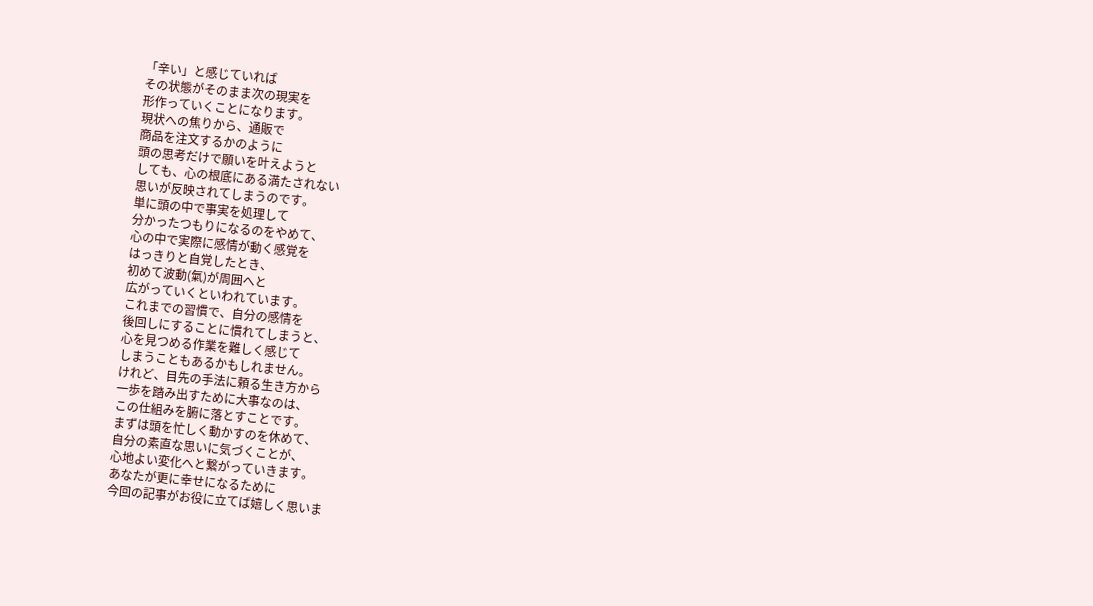「辛い」と感じていれば
その状態がそのまま次の現実を
形作っていくことになります。
現状への焦りから、通販で
商品を注文するかのように
頭の思考だけで願いを叶えようと
しても、心の根底にある満たされない
思いが反映されてしまうのです。
単に頭の中で事実を処理して
分かったつもりになるのをやめて、
心の中で実際に感情が動く感覚を
はっきりと自覚したとき、
初めて波動(氣)が周囲へと
広がっていくといわれています。
これまでの習慣で、自分の感情を
後回しにすることに慣れてしまうと、
心を見つめる作業を難しく感じて
しまうこともあるかもしれません。
けれど、目先の手法に頼る生き方から
一歩を踏み出すために大事なのは、
この仕組みを腑に落とすことです。
まずは頭を忙しく動かすのを休めて、
自分の素直な思いに気づくことが、
心地よい変化へと繋がっていきます。
あなたが更に幸せになるために
今回の記事がお役に立てば嬉しく思いま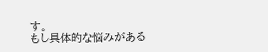す。
もし具体的な悩みがある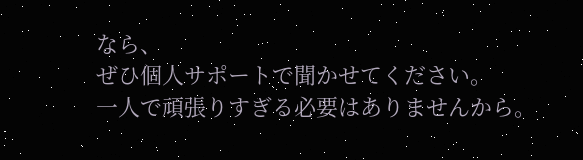なら、
ぜひ個人サポートで聞かせてください。
一人で頑張りすぎる必要はありませんから。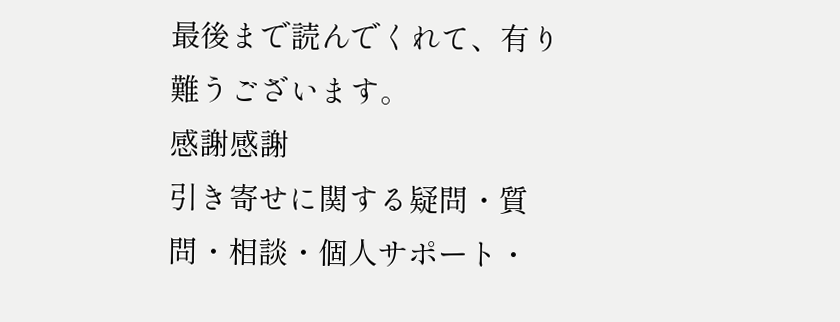最後まで読んでくれて、有り難うございます。
感謝感謝
引き寄せに関する疑問・質問・相談・個人サポート・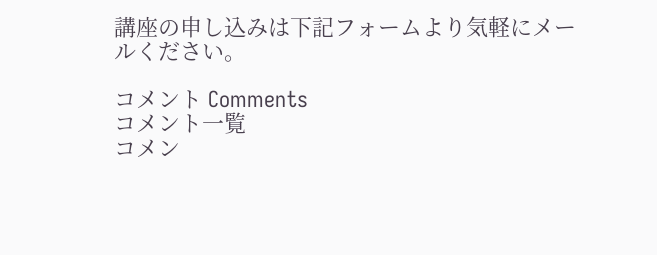講座の申し込みは下記フォームより気軽にメールください。

コメント Comments
コメント一覧
コメン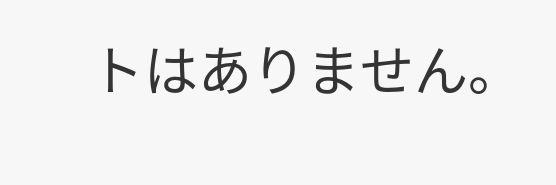トはありません。